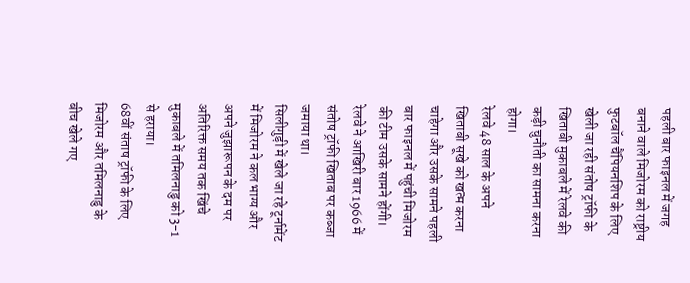पहली बार फाइनल में जगह बनाने वाले मिजोरम को राष्ट्रीय फुटबॉल चैंपियनशिप के लिए खेली जा रही संतोष ट्रॉफी के खिताबी मुकाबले में रेलवे की कड़ी चुनौती का सामना करना होगा।
रेलवे 48 साल के अपने खिताबी सूखे को खत्म करना चाहेगा और उसके सामने पहली बार फाइनल में पहुंची मिजोरम की टीम उसके सामने होंगी। रेलवे ने आखिरी बार 1966 में संतोष ट्रॉफी खिताब पर कब्जा जमाया था।
सिलीगुड़ी में खेले जा रहे टूर्नामेंट में मिजोरम ने कल भाग्य और अपने जुझारूपन के दम पर अतिरिक्त समय तक खिंचे मुकाबले में तमिलनाडु को 3-1 से हराया।
68वीं संताष ट्रॉफी के लिए मिजोरम और तमिलनाडु के बीच खेले गए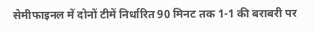सेमीफाइनल में दोनों टीमें निर्धारित 90 मिनट तक 1-1 की बराबरी पर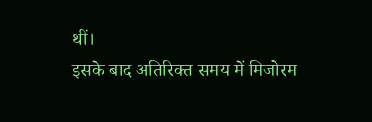थीं।
इसके बाद अतिरिक्त समय में मिजोरम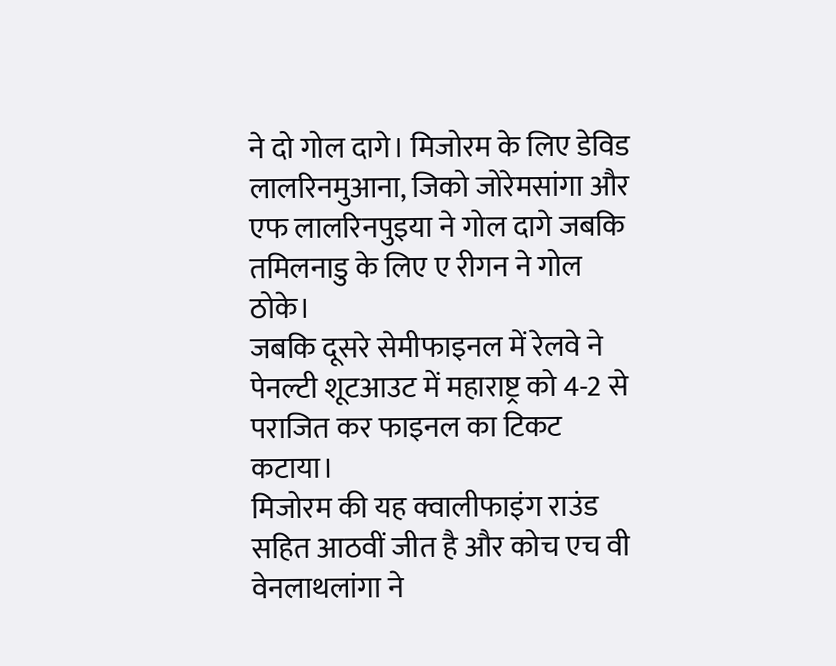ने दो गोल दागे। मिजोरम के लिए डेविड लालरिनमुआना, जिको जोरेमसांगा और एफ लालरिनपुइया ने गोल दागे जबकि तमिलनाडु के लिए ए रीगन ने गोल ठोके।
जबकि दूसरे सेमीफाइनल में रेलवे ने पेनल्टी शूटआउट में महाराष्ट्र को 4-2 से पराजित कर फाइनल का टिकट कटाया।
मिजोरम की यह क्वालीफाइंग राउंड सहित आठवीं जीत है और कोच एच वी वेनलाथलांगा ने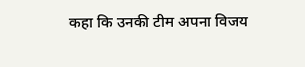कहा कि उनकी टीम अपना विजय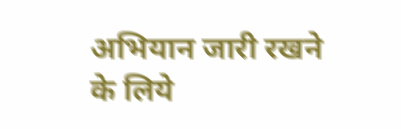अभियान जारी रखने के लिये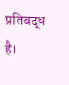प्रतिबद्ध है।